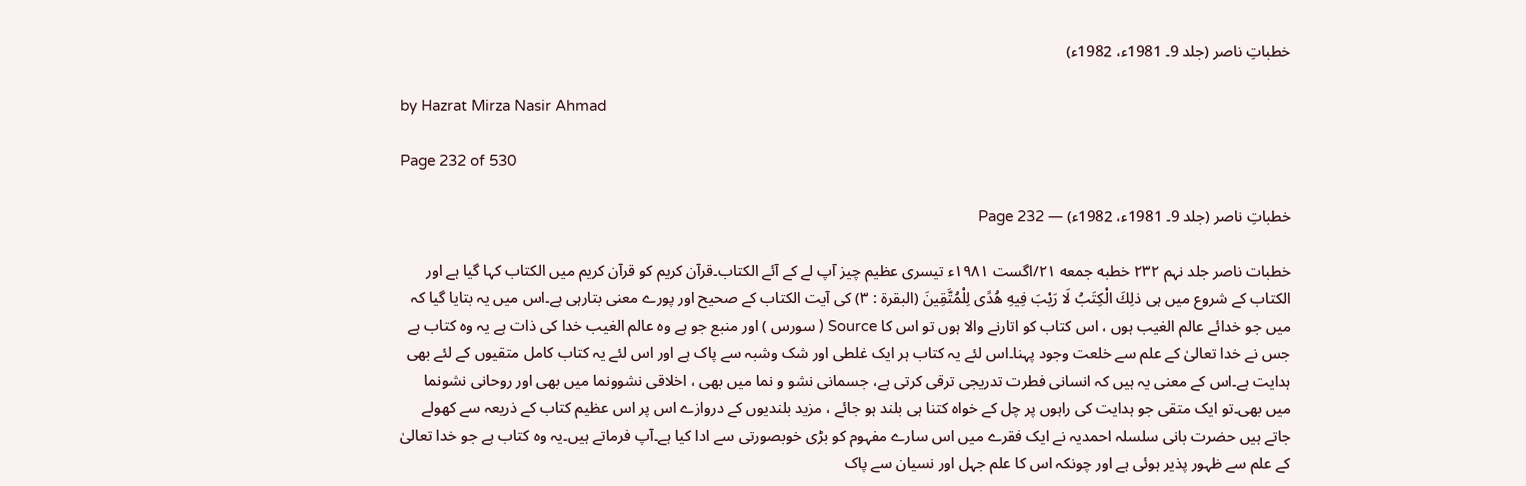خطباتِ ناصر (جلد 9۔ 1981ء، 1982ء)

by Hazrat Mirza Nasir Ahmad

Page 232 of 530

خطباتِ ناصر (جلد 9۔ 1981ء، 1982ء) — Page 232

خطبات ناصر جلد نہم ۲۳۲ خطبه جمعه ۲۱/اگست ۱۹۸۱ء تیسری عظیم چیز آپ لے کے آئے الکتاب۔قرآن کریم کو قرآن کریم میں الکتاب کہا گیا ہے اور الکتاب کے شروع میں ہی ذلِكَ الْكِتَبُ لَا رَيْبَ فِيهِ هُدًى لِلْمُتَّقِينَ (البقرة : ٣) کی آیت الکتاب کے صحیح اور پورے معنی بتارہی ہے۔اس میں یہ بتایا گیا کہ میں جو خدائے عالم الغیب ہوں ، اس کتاب کو اتارنے والا ہوں تو اس کا Source ( سورس ) اور منبع جو ہے وہ عالم الغیب خدا کی ذات ہے یہ وہ کتاب ہے جس نے خدا تعالیٰ کے علم سے خلعت وجود پہنا۔اس لئے یہ کتاب ہر ایک غلطی اور شک وشبہ سے پاک ہے اور اس لئے یہ کتاب کامل متقیوں کے لئے بھی ہدایت ہے۔اس کے معنی یہ ہیں کہ انسانی فطرت تدریجی ترقی کرتی ہے، جسمانی نشو و نما میں بھی ، اخلاقی نشوونما میں بھی اور روحانی نشونما میں بھی۔تو ایک متقی جو ہدایت کی راہوں پر چل کے خواہ کتنا ہی بلند ہو جائے ، مزید بلندیوں کے دروازے اس پر اس عظیم کتاب کے ذریعہ سے کھولے جاتے ہیں حضرت بانی سلسلہ احمدیہ نے ایک فقرے میں اس سارے مفہوم کو بڑی خوبصورتی سے ادا کیا ہے۔آپ فرماتے ہیں۔یہ وہ کتاب ہے جو خدا تعالیٰ کے علم سے ظہور پذیر ہوئی ہے اور چونکہ اس کا علم جہل اور نسیان سے پاک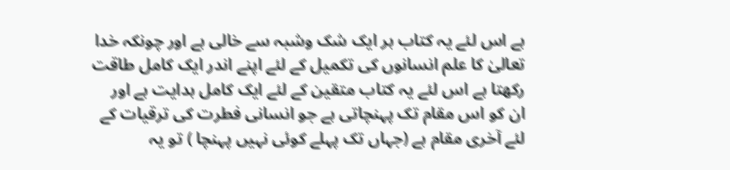ہے اس لئے یہ کتاب ہر ایک شک وشبہ سے خالی ہے اور چونکہ خدا تعالیٰ کا علم انسانوں کی تکمیل کے لئے اپنے اندر ایک کامل طاقت رکھتا ہے اس لئے یہ کتاب متقین کے لئے ایک کامل ہدایت ہے اور ان کو اس مقام تک پہنچاتی ہے جو انسانی فطرت کی ترقیات کے لئے آخری مقام ہے (جہاں تک پہلے کوئی نہیں پہنچا ) تو یہ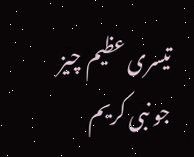تیسری عظیم چیز جو نبی کریم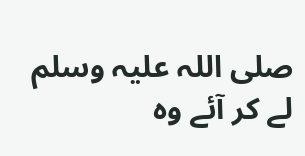صلی اللہ علیہ وسلم لے کر آئے وہ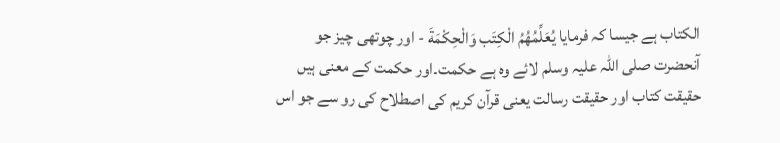الکتاب ہے جیسا کہ فرمایا يُعَلِّمُهُمُ الْكِتَب وَالْحِكْمَةَ - اور چوتھی چیز جو آنحضرت صلی اللہ علیہ وسلم لائے وہ ہے حکمت۔اور حکمت کے معنی ہیں حقیقت کتاب اور حقیقت رسالت یعنی قرآن کریم کی اصطلاح کی رو سے جو اس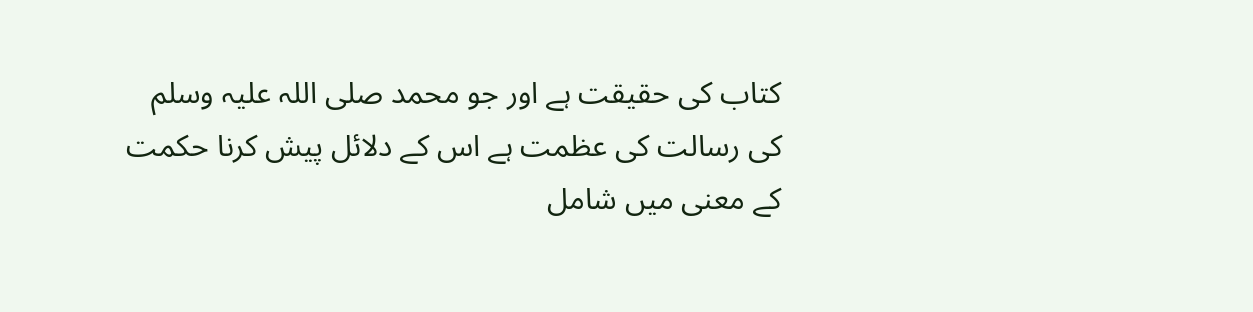کتاب کی حقیقت ہے اور جو محمد صلی اللہ علیہ وسلم کی رسالت کی عظمت ہے اس کے دلائل پیش کرنا حکمت کے معنی میں شامل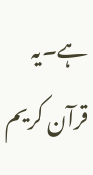ہے۔یہ قرآن کریم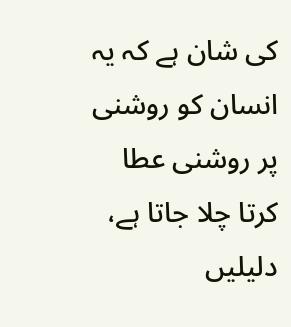کی شان ہے کہ یہ انسان کو روشنی پر روشنی عطا کرتا چلا جاتا ہے، دلیلیں